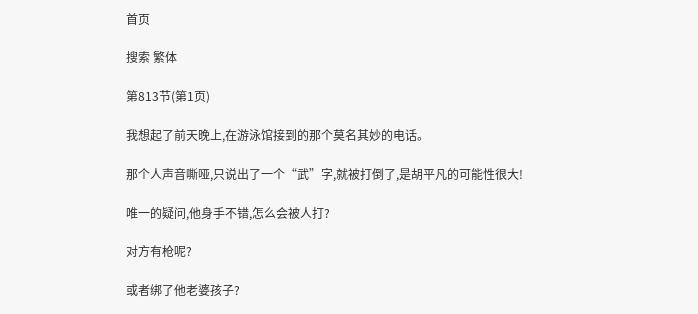首页

搜索 繁体

第813节(第1页)

我想起了前天晚上,在游泳馆接到的那个莫名其妙的电话。

那个人声音嘶哑,只说出了一个“武”字,就被打倒了,是胡平凡的可能性很大!

唯一的疑问,他身手不错,怎么会被人打?

对方有枪呢?

或者绑了他老婆孩子?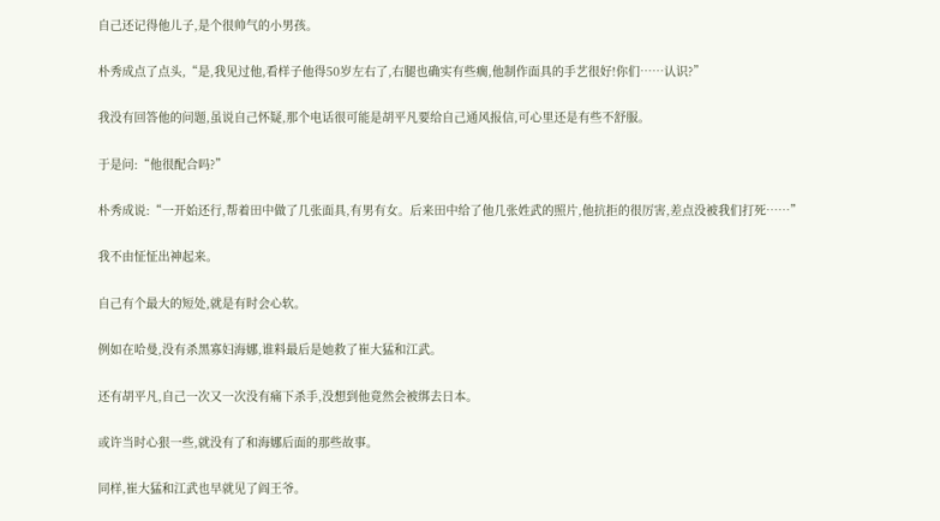自己还记得他儿子,是个很帅气的小男孩。

朴秀成点了点头,“是,我见过他,看样子他得50岁左右了,右腿也确实有些瘸,他制作面具的手艺很好!你们……认识?”

我没有回答他的问题,虽说自己怀疑,那个电话很可能是胡平凡要给自己通风报信,可心里还是有些不舒服。

于是问:“他很配合吗?”

朴秀成说:“一开始还行,帮着田中做了几张面具,有男有女。后来田中给了他几张姓武的照片,他抗拒的很厉害,差点没被我们打死……”

我不由怔怔出神起来。

自己有个最大的短处,就是有时会心软。

例如在哈曼,没有杀黑寡妇海娜,谁料最后是她救了崔大猛和江武。

还有胡平凡,自己一次又一次没有痛下杀手,没想到他竟然会被绑去日本。

或许当时心狠一些,就没有了和海娜后面的那些故事。

同样,崔大猛和江武也早就见了阎王爷。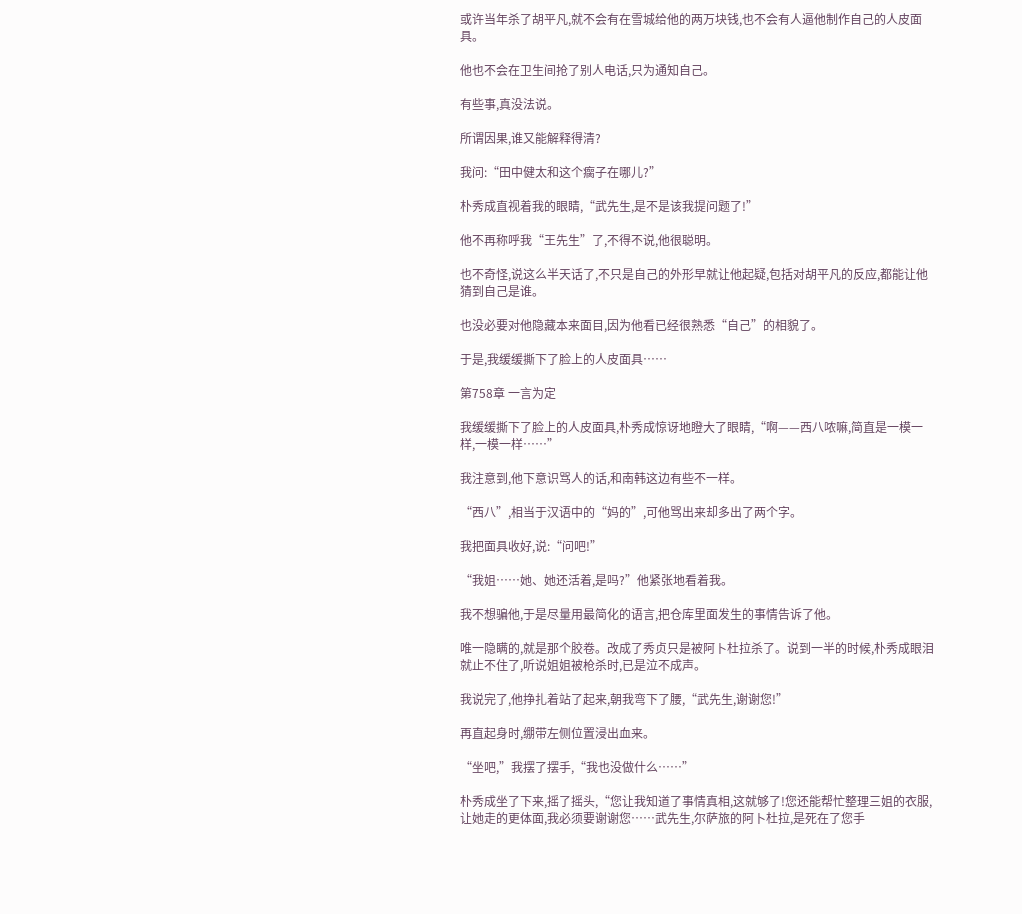或许当年杀了胡平凡,就不会有在雪城给他的两万块钱,也不会有人逼他制作自己的人皮面具。

他也不会在卫生间抢了别人电话,只为通知自己。

有些事,真没法说。

所谓因果,谁又能解释得清?

我问:“田中健太和这个瘸子在哪儿?”

朴秀成直视着我的眼睛,“武先生,是不是该我提问题了!”

他不再称呼我“王先生”了,不得不说,他很聪明。

也不奇怪,说这么半天话了,不只是自己的外形早就让他起疑,包括对胡平凡的反应,都能让他猜到自己是谁。

也没必要对他隐藏本来面目,因为他看已经很熟悉“自己”的相貌了。

于是,我缓缓撕下了脸上的人皮面具……

第758章 一言为定

我缓缓撕下了脸上的人皮面具,朴秀成惊讶地瞪大了眼睛,“啊——西八哝嘛,简直是一模一样,一模一样……”

我注意到,他下意识骂人的话,和南韩这边有些不一样。

“西八”,相当于汉语中的“妈的”,可他骂出来却多出了两个字。

我把面具收好,说:“问吧!”

“我姐……她、她还活着,是吗?”他紧张地看着我。

我不想骗他,于是尽量用最简化的语言,把仓库里面发生的事情告诉了他。

唯一隐瞒的,就是那个胶卷。改成了秀贞只是被阿卜杜拉杀了。说到一半的时候,朴秀成眼泪就止不住了,听说姐姐被枪杀时,已是泣不成声。

我说完了,他挣扎着站了起来,朝我弯下了腰,“武先生,谢谢您!”

再直起身时,绷带左侧位置浸出血来。

“坐吧,”我摆了摆手,“我也没做什么……”

朴秀成坐了下来,摇了摇头,“您让我知道了事情真相,这就够了!您还能帮忙整理三姐的衣服,让她走的更体面,我必须要谢谢您……武先生,尔萨旅的阿卜杜拉,是死在了您手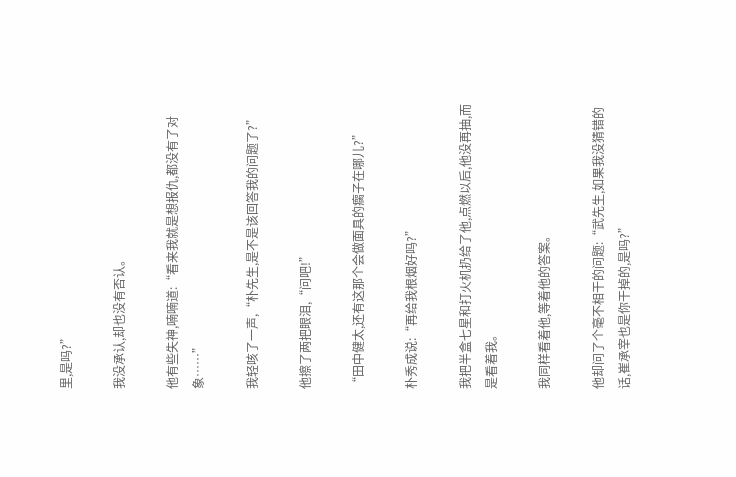里,是吗?”

我没承认,却也没有否认。

他有些失神,喃喃道:“看来我就是想报仇,都没有了对象……”

我轻咳了一声,“朴先生,是不是该回答我的问题了?”

他擦了两把眼泪,“问吧!”

“田中健太,还有这那个会做面具的瘸子在哪儿?”

朴秀成说:“再给我根烟好吗?”

我把半盒七星和打火机扔给了他,点燃以后,他没再抽,而是看着我。

我同样看着他,等着他的答案。

他却问了个毫不相干的问题:“武先生,如果我没猜错的话,崔承宰也是你干掉的,是吗?”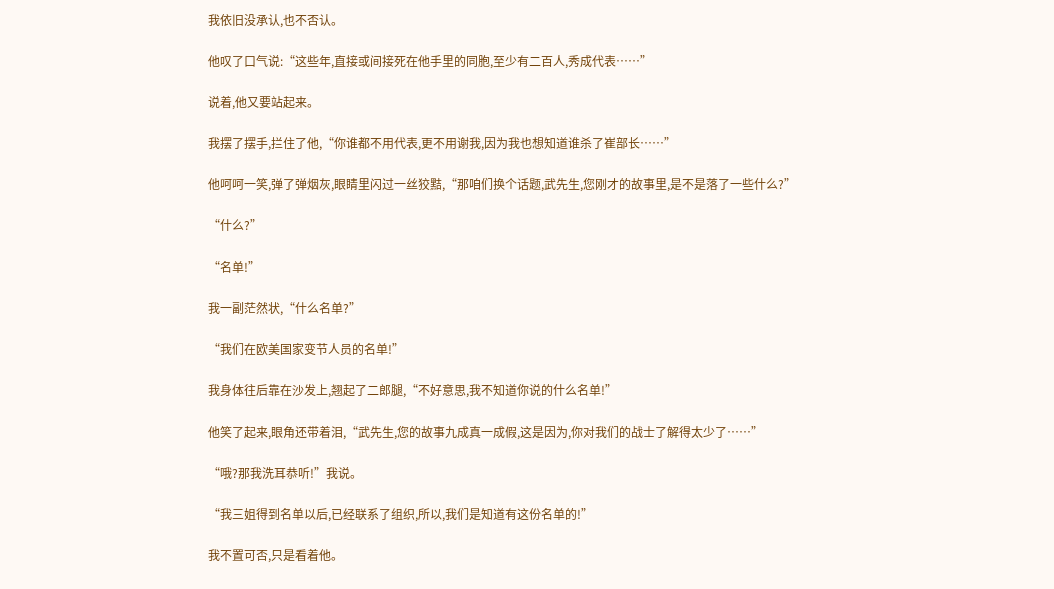我依旧没承认,也不否认。

他叹了口气说:“这些年,直接或间接死在他手里的同胞,至少有二百人,秀成代表……”

说着,他又要站起来。

我摆了摆手,拦住了他,“你谁都不用代表,更不用谢我,因为我也想知道谁杀了崔部长……”

他呵呵一笑,弹了弹烟灰,眼睛里闪过一丝狡黠,“那咱们换个话题,武先生,您刚才的故事里,是不是落了一些什么?”

“什么?”

“名单!”

我一副茫然状,“什么名单?”

“我们在欧美国家变节人员的名单!”

我身体往后靠在沙发上,翘起了二郎腿,“不好意思,我不知道你说的什么名单!”

他笑了起来,眼角还带着泪,“武先生,您的故事九成真一成假,这是因为,你对我们的战士了解得太少了……”

“哦?那我洗耳恭听!”我说。

“我三姐得到名单以后,已经联系了组织,所以,我们是知道有这份名单的!”

我不置可否,只是看着他。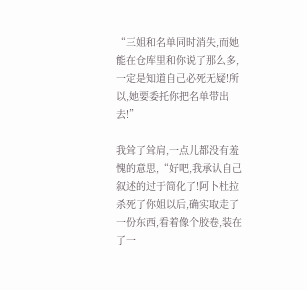“三姐和名单同时消失,而她能在仓库里和你说了那么多,一定是知道自己必死无疑!所以,她要委托你把名单带出去!”

我耸了耸肩,一点儿都没有羞愧的意思,“好吧,我承认自己叙述的过于简化了!阿卜杜拉杀死了你姐以后,确实取走了一份东西,看着像个胶卷,装在了一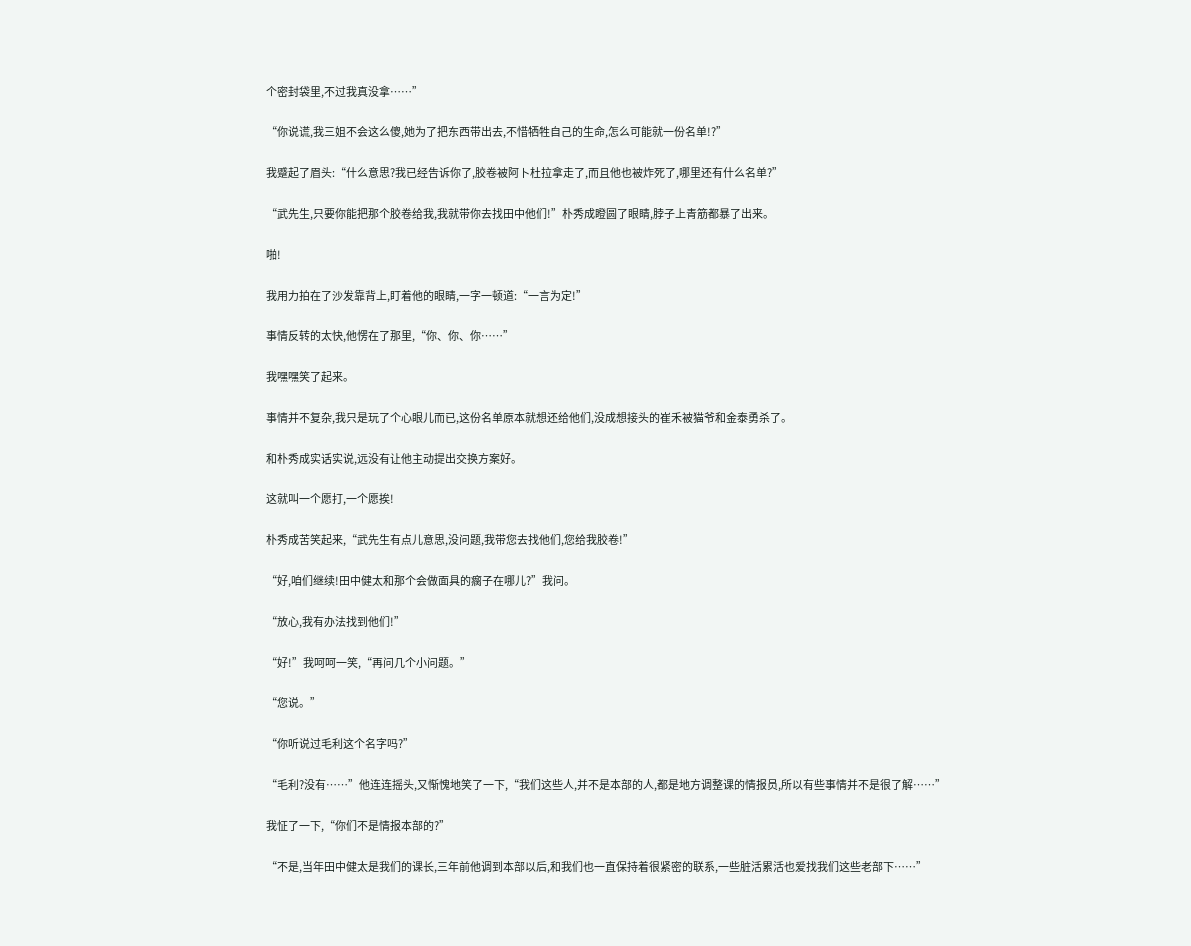个密封袋里,不过我真没拿……”

“你说谎,我三姐不会这么傻,她为了把东西带出去,不惜牺牲自己的生命,怎么可能就一份名单!?”

我蹙起了眉头:“什么意思?我已经告诉你了,胶卷被阿卜杜拉拿走了,而且他也被炸死了,哪里还有什么名单?”

“武先生,只要你能把那个胶卷给我,我就带你去找田中他们!”朴秀成瞪圆了眼睛,脖子上青筋都暴了出来。

啪!

我用力拍在了沙发靠背上,盯着他的眼睛,一字一顿道:“一言为定!”

事情反转的太快,他愣在了那里,“你、你、你……”

我嘿嘿笑了起来。

事情并不复杂,我只是玩了个心眼儿而已,这份名单原本就想还给他们,没成想接头的崔禾被猫爷和金泰勇杀了。

和朴秀成实话实说,远没有让他主动提出交换方案好。

这就叫一个愿打,一个愿挨!

朴秀成苦笑起来,“武先生有点儿意思,没问题,我带您去找他们,您给我胶卷!”

“好,咱们继续!田中健太和那个会做面具的瘸子在哪儿?”我问。

“放心,我有办法找到他们!”

“好!”我呵呵一笑,“再问几个小问题。”

“您说。”

“你听说过毛利这个名字吗?”

“毛利?没有……”他连连摇头,又惭愧地笑了一下,“我们这些人,并不是本部的人,都是地方调整课的情报员,所以有些事情并不是很了解……”

我怔了一下,“你们不是情报本部的?”

“不是,当年田中健太是我们的课长,三年前他调到本部以后,和我们也一直保持着很紧密的联系,一些脏活累活也爱找我们这些老部下……”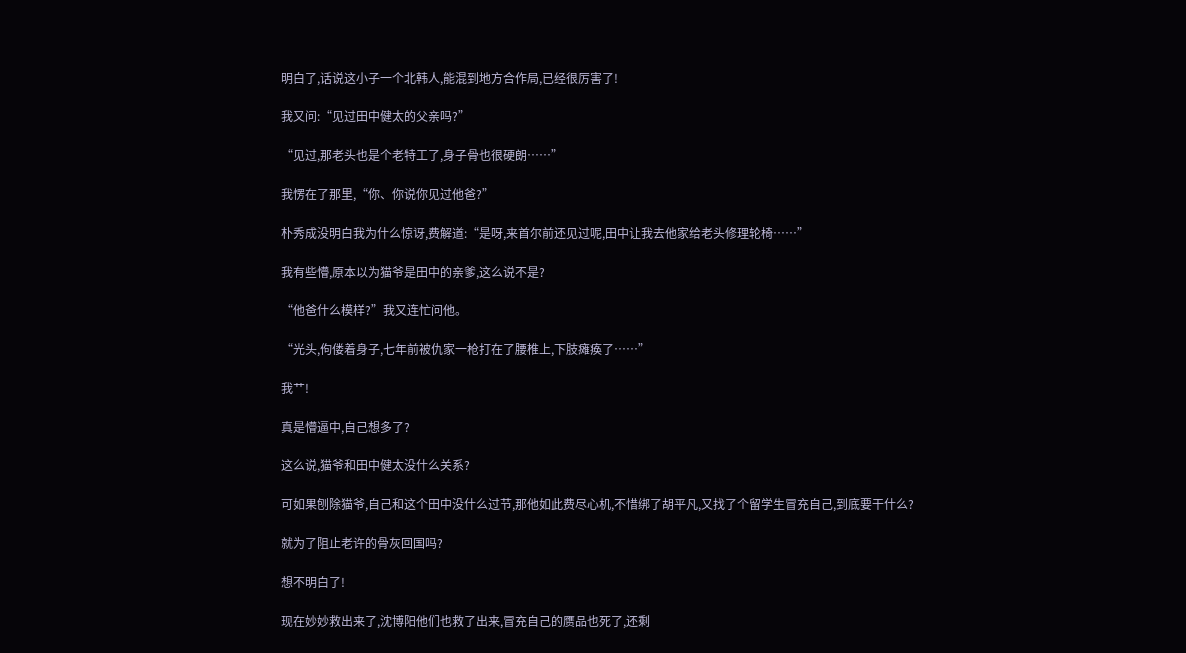明白了,话说这小子一个北韩人,能混到地方合作局,已经很厉害了!

我又问:“见过田中健太的父亲吗?”

“见过,那老头也是个老特工了,身子骨也很硬朗……”

我愣在了那里,“你、你说你见过他爸?”

朴秀成没明白我为什么惊讶,费解道:“是呀,来首尔前还见过呢,田中让我去他家给老头修理轮椅……”

我有些懵,原本以为猫爷是田中的亲爹,这么说不是?

“他爸什么模样?”我又连忙问他。

“光头,佝偻着身子,七年前被仇家一枪打在了腰椎上,下肢瘫痪了……”

我艹!

真是懵逼中,自己想多了?

这么说,猫爷和田中健太没什么关系?

可如果刨除猫爷,自己和这个田中没什么过节,那他如此费尽心机,不惜绑了胡平凡,又找了个留学生冒充自己,到底要干什么?

就为了阻止老许的骨灰回国吗?

想不明白了!

现在妙妙救出来了,沈博阳他们也救了出来,冒充自己的赝品也死了,还剩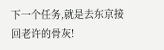下一个任务,就是去东京接回老许的骨灰!